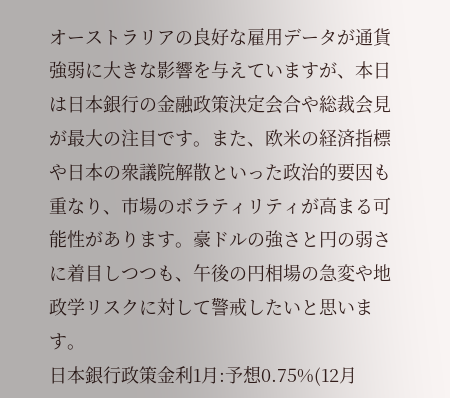オーストラリアの良好な雇用データが通貨強弱に大きな影響を与えていますが、本日は日本銀行の金融政策決定会合や総裁会見が最大の注目です。また、欧米の経済指標や日本の衆議院解散といった政治的要因も重なり、市場のボラティリティが高まる可能性があります。豪ドルの強さと円の弱さに着目しつつも、午後の円相場の急変や地政学リスクに対して警戒したいと思います。
日本銀行政策金利1月:予想0.75%(12月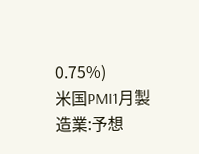0.75%)
米国PMI1月製造業:予想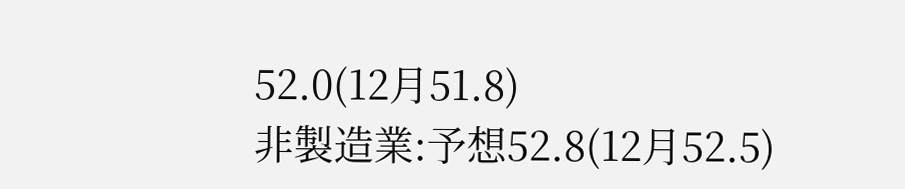52.0(12月51.8)
非製造業:予想52.8(12月52.5)